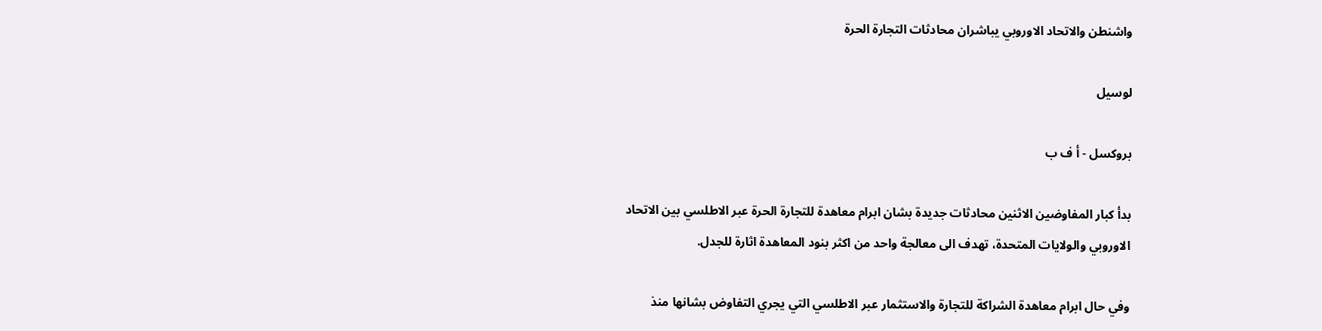واشنطن والاتحاد الاوروبي يباشران محادثات التجارة الحرة

لوسيل

بروكسل - أ ف ب

بدأ كبار المفاوضين الاثنين محادثات جديدة بشان ابرام معاهدة للتجارة الحرة عبر الاطلسي بين الاتحاد الاوروبي والولايات المتحدة، تهدف الى معالجة واحد من اكثر بنود المعاهدة اثارة للجدل.

وفي حال ابرام معاهدة الشراكة للتجارة والاستثمار عبر الاطلسي التي يجري التفاوض بشانها منذ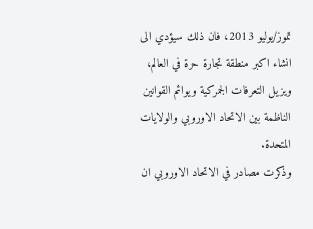تموز/يوليو 2013، فان ذلك سيؤدي الى انشاء اكبر منطقة تجارة حرة في العالم، ويزيل التعرفات الجمركية ويوائم القوانين الناظمة بين الاتحاد الاوروبي والولايات المتحدة.
وذكرت مصادر في الاتحاد الاوروبي ان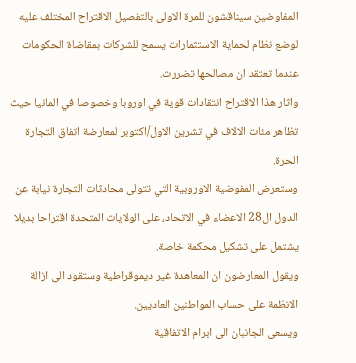المفاوضين سيناقشون للمرة الاولى بالتفصيل الاقتراح المختلف عليه لوضع نظام لحماية الاستثمارات يسمح للشركات بمقاضاة الحكومات عندما تعتقد ان مصالحها تضررت.
واثار هذا الاقتراح انتقادات قوية في اوروبا وخصوصا في المانيا حيث تظاهر مئات الالاف في تشرين الاول/اكتوبر لمعارضة اتفاق التجارة الحرة.
وستعرض المفوضية الاوروبية التي تتولى محادثات التجارة نيابة عن الدول ال28 الاعضاء في الاتحاد، على الولايات المتحدة اقتراحا بديلا يشتمل على تشكيل محكمة خاصة.
ويقول المعارضون ان المعاهدة غير ديموقراطية وستقود الى ازالة الانظمة على حساب المواطنين العاديين.
ويسعى الجانبان الى ابرام الاتفاقية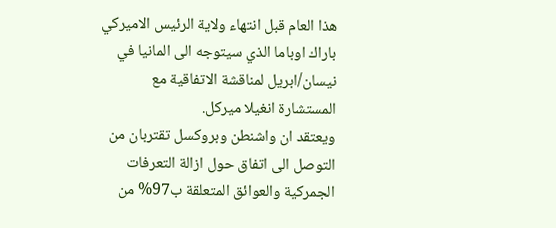هذا العام قبل انتهاء ولاية الرئيس الاميركي باراك اوباما الذي سيتوجه الى المانيا في نيسان/ابريل لمناقشة الاتفاقية مع المستشارة انغيلا ميركل.
ويعتقد ان واشنطن وبروكسل تقتربان من التوصل الى اتفاق حول ازالة التعرفات الجمركية والعوائق المتعلقة ب97% من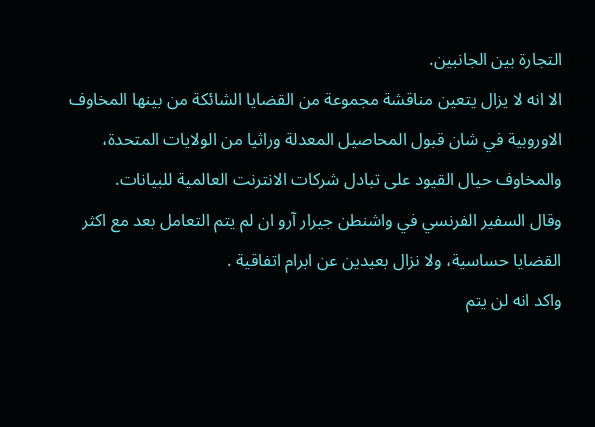التجارة بين الجانبين.
الا انه لا يزال يتعين مناقشة مجموعة من القضايا الشائكة من بينها المخاوف الاوروبية في شان قبول المحاصيل المعدلة وراثيا من الولايات المتحدة، والمخاوف حيال القيود على تبادل شركات الانترنت العالمية للبيانات.
وقال السفير الفرنسي في واشنطن جيرار آرو ان لم يتم التعامل بعد مع اكثر القضايا حساسية، ولا نزال بعيدين عن ابرام اتفاقية .
واكد انه لن يتم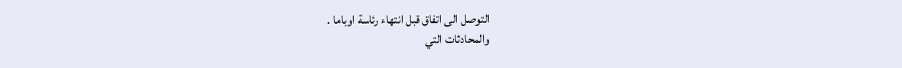التوصل الى اتفاق قبل انتهاء رئاسة اوباما .
والمحادثات التي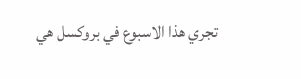تجري هذا الاسبوع في بروكسل هي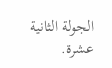الجولة الثانية عشرة.